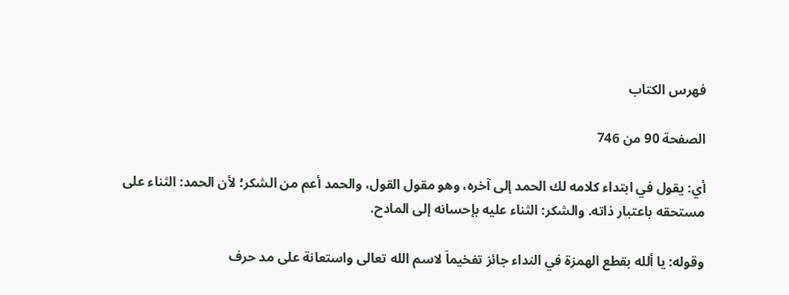فهرس الكتاب

الصفحة 90 من 746

أي: يقول في ابتداء كلامه لك الحمد إلى آخره، وهو مقول القول، والحمد أعم من الشكر؛ لأن الحمد: الثناء على مستحقه باعتبار ذاته. والشكر: الثناء عليه بإحسانه إلى المادح.

وقوله: يا ألله بقطع الهمزة في النداء جائز تفخيماَ لاسم الله تعالى واستعانة على مد حرف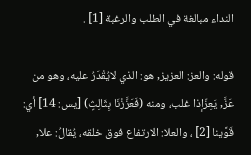النداء مبالغة في الطلب والرغبة [1] .

قوله: والعز: العزيز, هو: الذي لايُقْدَرُ عليه، وهو من عَزَّ, يَعِزّإذا غلب، ومنه (فَعَزَّزْنَا بِثَالِثٍ) [يس: 14] أي: قَوَّينا [2] ، والعلا: الارتفاع فوق خلقه، يُقالُ: علا,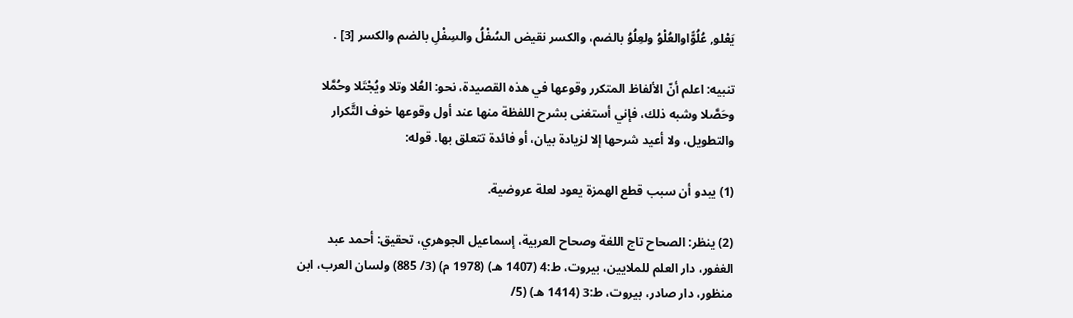يَعْلو, عُلُوًّاوالعُلْوُ ولعِلُوُ بالضم، والكسر نقيض السُفْلُ والسِفْلِ بالضم والكسر [3] .

تنبيه: اعلم أنّ الألفاظ المتكرر وقوعها في هذه القصيدة، نحو: العُلا وتلا ويُجْتَلا وحُمَّلا وحَصَّلا وشبه ذلك، فإني أستغنى بشرح اللفظة منها عند أول وقوعها خوف التَّكرار والتطويل، ولا أعيد شرحها إلا لزيادة بيان، أو فائدة تتعلق بها. قوله:

(1) يبدو أن سبب قطع الهمزة يعود لعلة عروضية.

(2) ينظر: الصحاح تاج اللغة وصحاح العربية، إسماعيل الجوهري، تحقيق: أحمد عبد الغفور، دار العلم للملايين، بيروت، ط:4 (1407 هـ) (1978 م) (3/ 885) ولسان العرب، ابن منظور، دار صادر، بيروت، ط:3 (1414 هـ) (5/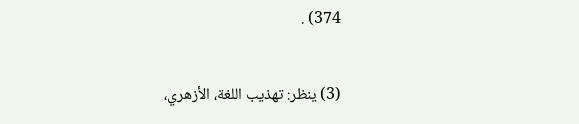374) .

(3) ينظر: تهذيب اللغة، الأزهري،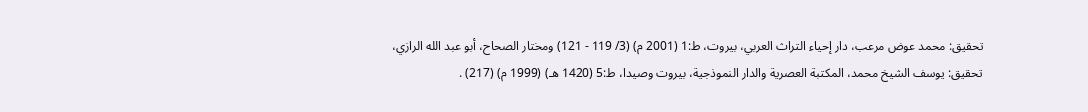تحقيق: محمد عوض مرعب، دار إحياء التراث العربي، بيروت، ط:1 (2001 م) (3/ 119 - 121) ومختار الصحاح، أبو عبد الله الرازي، تحقيق: يوسف الشيخ محمد، المكتبة العصرية والدار النموذجية، بيروت وصيدا، ط:5 (1420 هـ) (1999 م) (217) .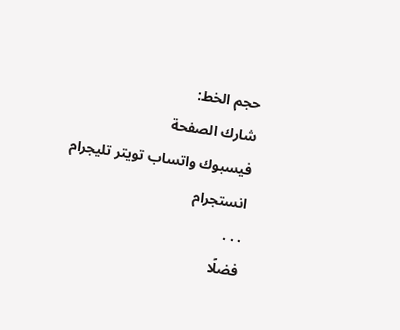حجم الخط:
شارك الصفحة
فيسبوك واتساب تويتر تليجرام انستجرام
. . .
فضلًا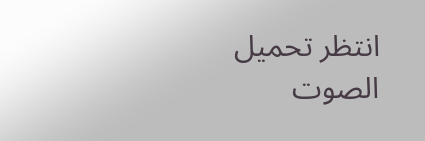انتظر تحميل الصوت